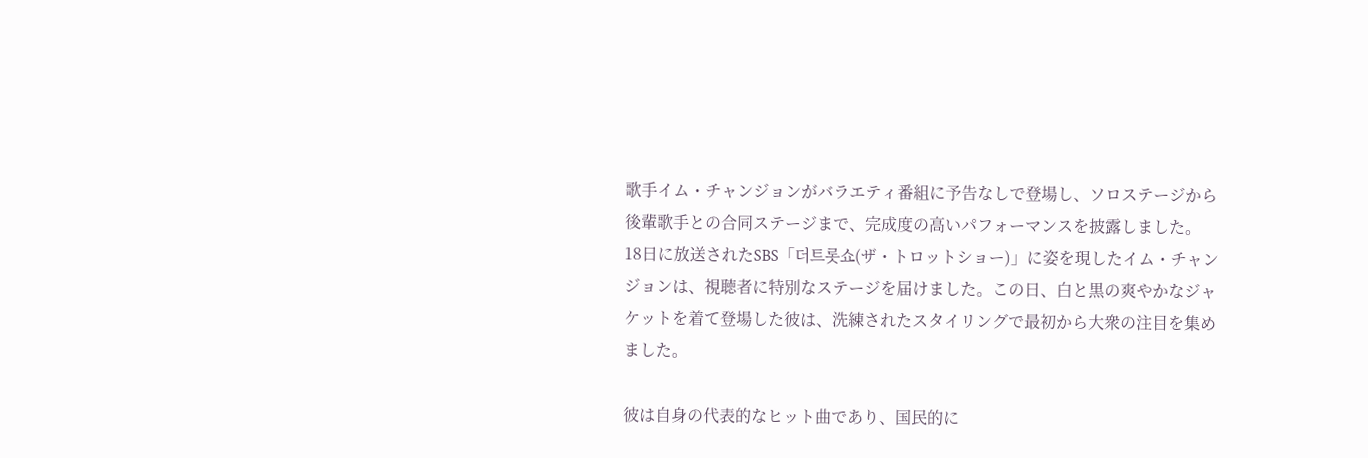歌手イム・チャンジョンがバラエティ番組に予告なしで登場し、ソロステージから後輩歌手との合同ステージまで、完成度の高いパフォーマンスを披露しました。
18日に放送されたSBS「더트롯쇼(ザ・トロットショー)」に姿を現したイム・チャンジョンは、視聴者に特別なステージを届けました。この日、白と黒の爽やかなジャケットを着て登場した彼は、洗練されたスタイリングで最初から大衆の注目を集めました。

彼は自身の代表的なヒット曲であり、国民的に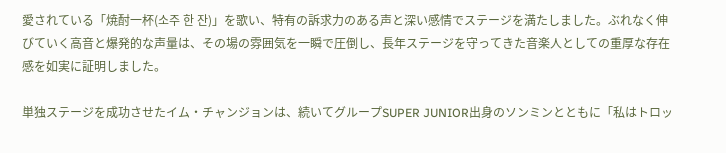愛されている「焼酎一杯(소주 한 잔)」を歌い、特有の訴求力のある声と深い感情でステージを満たしました。ぶれなく伸びていく高音と爆発的な声量は、その場の雰囲気を一瞬で圧倒し、長年ステージを守ってきた音楽人としての重厚な存在感を如実に証明しました。

単独ステージを成功させたイム・チャンジョンは、続いてグループSUPER JUNIOR出身のソンミンとともに「私はトロッ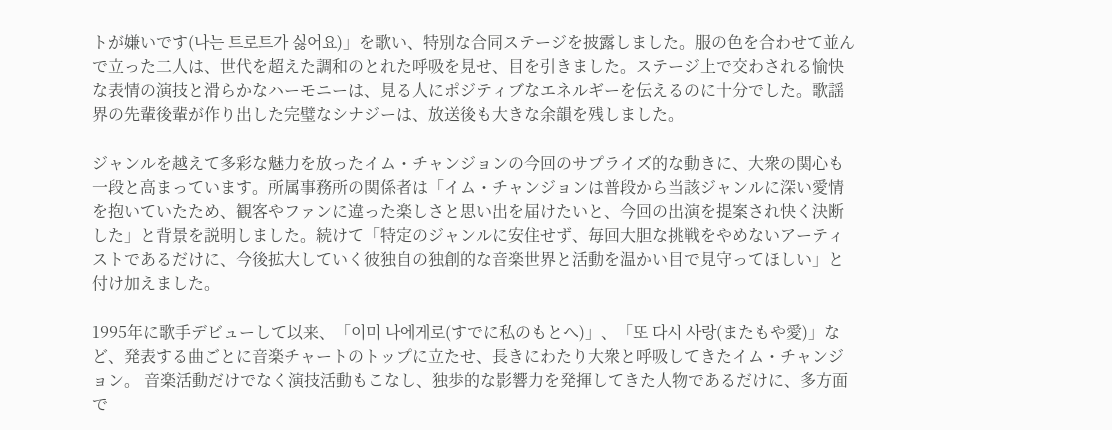トが嫌いです(나는 트로트가 싫어요)」を歌い、特別な合同ステージを披露しました。服の色を合わせて並んで立った二人は、世代を超えた調和のとれた呼吸を見せ、目を引きました。ステージ上で交わされる愉快な表情の演技と滑らかなハーモニーは、見る人にポジティブなエネルギーを伝えるのに十分でした。歌謡界の先輩後輩が作り出した完璧なシナジーは、放送後も大きな余韻を残しました。

ジャンルを越えて多彩な魅力を放ったイム・チャンジョンの今回のサプライズ的な動きに、大衆の関心も一段と高まっています。所属事務所の関係者は「イム・チャンジョンは普段から当該ジャンルに深い愛情を抱いていたため、観客やファンに違った楽しさと思い出を届けたいと、今回の出演を提案され快く決断した」と背景を説明しました。続けて「特定のジャンルに安住せず、毎回大胆な挑戦をやめないアーティストであるだけに、今後拡大していく彼独自の独創的な音楽世界と活動を温かい目で見守ってほしい」と付け加えました。

1995年に歌手デビューして以来、「이미 나에게로(すでに私のもとへ)」、「또 다시 사랑(またもや愛)」など、発表する曲ごとに音楽チャートのトップに立たせ、長きにわたり大衆と呼吸してきたイム・チャンジョン。 音楽活動だけでなく演技活動もこなし、独歩的な影響力を発揮してきた人物であるだけに、多方面で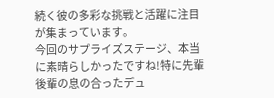続く彼の多彩な挑戦と活躍に注目が集まっています。
今回のサプライズステージ、本当に素晴らしかったですね!特に先輩後輩の息の合ったデュ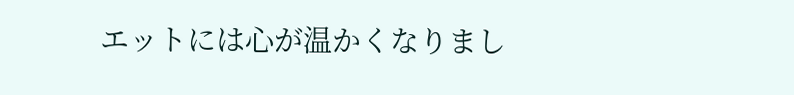エットには心が温かくなりまし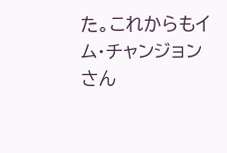た。これからもイム・チャンジョンさん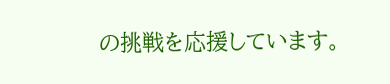の挑戦を応援しています。